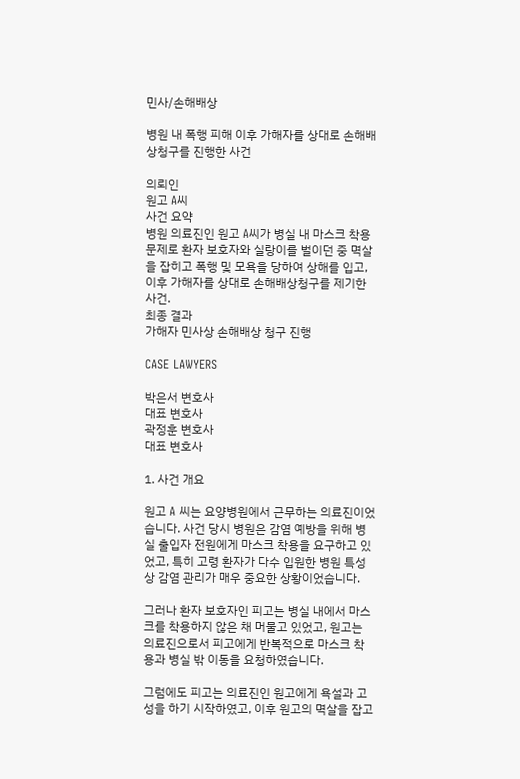민사/손해배상

병원 내 폭행 피해 이후 가해자를 상대로 손해배상청구를 진행한 사건

의뢰인
원고 A씨
사건 요약
병원 의료진인 원고 A씨가 병실 내 마스크 착용 문제로 환자 보호자와 실랑이를 벌이던 중 멱살을 잡히고 폭행 및 모욕을 당하여 상해를 입고, 이후 가해자를 상대로 손해배상청구를 제기한 사건.
최종 결과
가해자 민사상 손해배상 청구 진행

CASE LAWYERS

박은서 변호사
대표 변호사
곽정훈 변호사
대표 변호사

1. 사건 개요

원고 A 씨는 요양병원에서 근무하는 의료진이었습니다. 사건 당시 병원은 감염 예방을 위해 병실 출입자 전원에게 마스크 착용을 요구하고 있었고, 특히 고령 환자가 다수 입원한 병원 특성상 감염 관리가 매우 중요한 상황이었습니다.

그러나 환자 보호자인 피고는 병실 내에서 마스크를 착용하지 않은 채 머물고 있었고, 원고는 의료진으로서 피고에게 반복적으로 마스크 착용과 병실 밖 이동을 요청하였습니다.

그럼에도 피고는 의료진인 원고에게 욕설과 고성을 하기 시작하였고, 이후 원고의 멱살을 잡고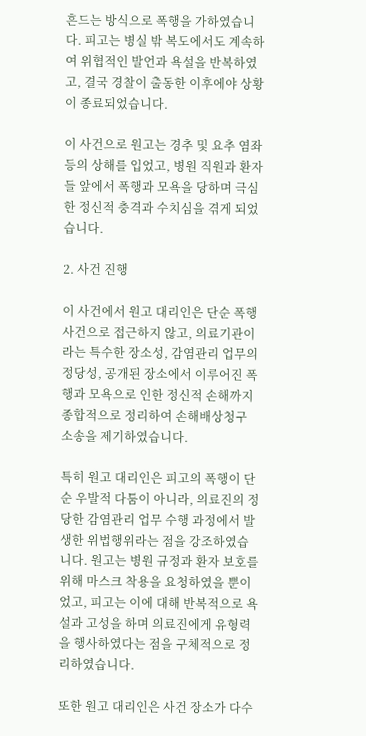흔드는 방식으로 폭행을 가하였습니다. 피고는 병실 밖 복도에서도 계속하여 위협적인 발언과 욕설을 반복하였고, 결국 경찰이 출동한 이후에야 상황이 종료되었습니다.

이 사건으로 원고는 경추 및 요추 염좌 등의 상해를 입었고, 병원 직원과 환자들 앞에서 폭행과 모욕을 당하며 극심한 정신적 충격과 수치심을 겪게 되었습니다.

2. 사건 진행

이 사건에서 원고 대리인은 단순 폭행 사건으로 접근하지 않고, 의료기관이라는 특수한 장소성, 감염관리 업무의 정당성, 공개된 장소에서 이루어진 폭행과 모욕으로 인한 정신적 손해까지 종합적으로 정리하여 손해배상청구 소송을 제기하였습니다.

특히 원고 대리인은 피고의 폭행이 단순 우발적 다툼이 아니라, 의료진의 정당한 감염관리 업무 수행 과정에서 발생한 위법행위라는 점을 강조하였습니다. 원고는 병원 규정과 환자 보호를 위해 마스크 착용을 요청하였을 뿐이었고, 피고는 이에 대해 반복적으로 욕설과 고성을 하며 의료진에게 유형력을 행사하였다는 점을 구체적으로 정리하였습니다.

또한 원고 대리인은 사건 장소가 다수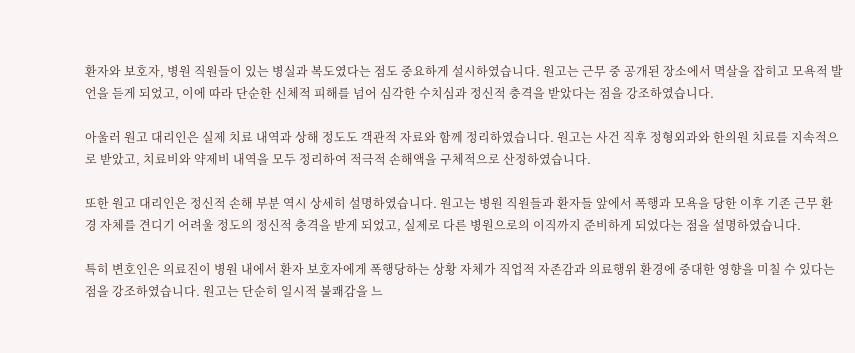환자와 보호자, 병원 직원들이 있는 병실과 복도였다는 점도 중요하게 설시하였습니다. 원고는 근무 중 공개된 장소에서 멱살을 잡히고 모욕적 발언을 듣게 되었고, 이에 따라 단순한 신체적 피해를 넘어 심각한 수치심과 정신적 충격을 받았다는 점을 강조하였습니다.

아울러 원고 대리인은 실제 치료 내역과 상해 정도도 객관적 자료와 함께 정리하였습니다. 원고는 사건 직후 정형외과와 한의원 치료를 지속적으로 받았고, 치료비와 약제비 내역을 모두 정리하여 적극적 손해액을 구체적으로 산정하였습니다.

또한 원고 대리인은 정신적 손해 부분 역시 상세히 설명하였습니다. 원고는 병원 직원들과 환자들 앞에서 폭행과 모욕을 당한 이후 기존 근무 환경 자체를 견디기 어려울 정도의 정신적 충격을 받게 되었고, 실제로 다른 병원으로의 이직까지 준비하게 되었다는 점을 설명하였습니다.

특히 변호인은 의료진이 병원 내에서 환자 보호자에게 폭행당하는 상황 자체가 직업적 자존감과 의료행위 환경에 중대한 영향을 미칠 수 있다는 점을 강조하였습니다. 원고는 단순히 일시적 불쾌감을 느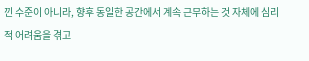낀 수준이 아니라, 향후 동일한 공간에서 계속 근무하는 것 자체에 심리적 어려움을 겪고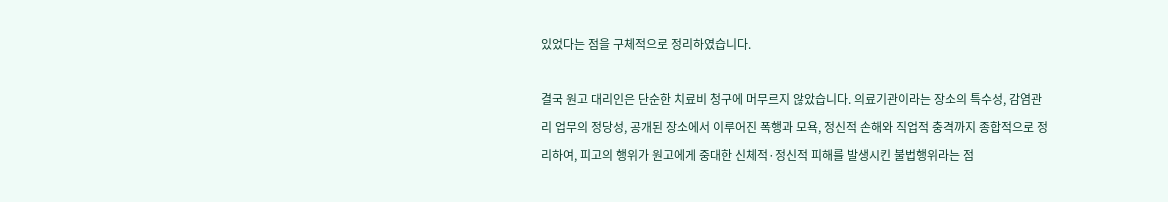있었다는 점을 구체적으로 정리하였습니다.

결국 원고 대리인은 단순한 치료비 청구에 머무르지 않았습니다. 의료기관이라는 장소의 특수성, 감염관리 업무의 정당성, 공개된 장소에서 이루어진 폭행과 모욕, 정신적 손해와 직업적 충격까지 종합적으로 정리하여, 피고의 행위가 원고에게 중대한 신체적·정신적 피해를 발생시킨 불법행위라는 점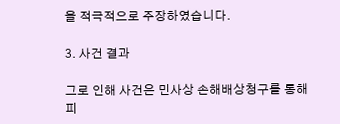을 적극적으로 주장하였습니다.

3. 사건 결과

그로 인해 사건은 민사상 손해배상청구를 통해 피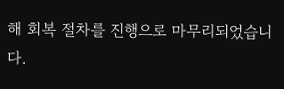해 회복 절차를 진행으로 마무리되었습니다.